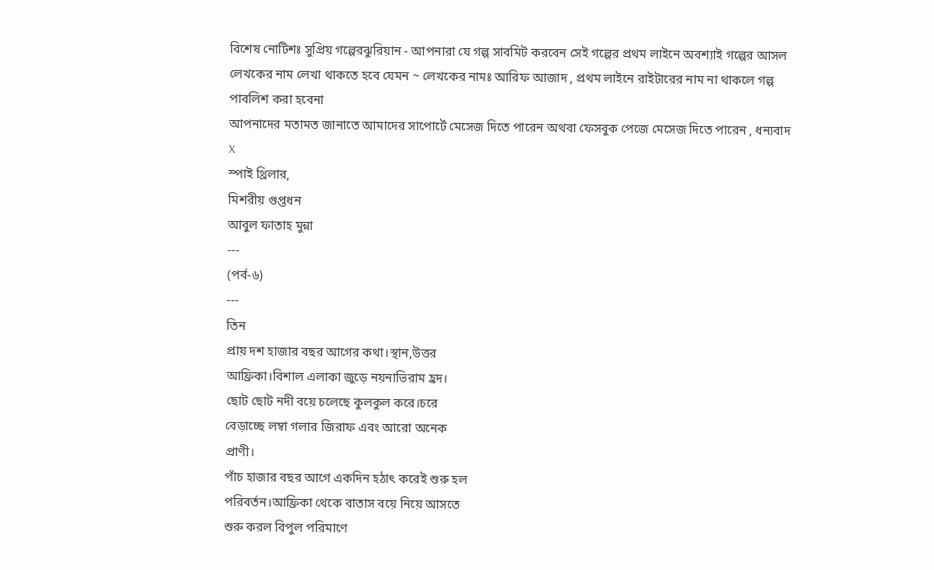বিশেষ নোটিশঃ সুপ্রিয় গল্পেরঝুরিয়ান - আপনারা যে গল্প সাবমিট করবেন সেই গল্পের প্রথম লাইনে অবশ্যাই গল্পের আসল লেখকের নাম লেখা থাকতে হবে যেমন ~ লেখকের নামঃ আরিফ আজাদ , প্রথম লাইনে রাইটারের নাম না থাকলে গল্প পাবলিশ করা হবেনা
আপনাদের মতামত জানাতে আমাদের সাপোর্টে মেসেজ দিতে পারেন অথবা ফেসবুক পেজে মেসেজ দিতে পারেন , ধন্যবাদ
X
স্পাই থ্রিলার,
মিশরীয় গুপ্তধন
আবুল ফাতাহ মুন্না
---
(পর্ব-৬)
---
তিন
প্রায় দশ হাজার বছর আগের কথা।স্থান,উত্তর
আফ্রিকা।বিশাল এলাকা জুড়ে নয়নাভিরাম হ্রদ।
ছোট ছোট নদী বয়ে চলেছে কুলকুল করে।চরে
বেড়াচ্ছে লম্বা গলার জিরাফ এবং আরো অনেক
প্রাণী।
পাঁচ হাজার বছর আগে একদিন হঠাৎ করেই শুরু হল
পরিবর্তন।আফ্রিকা থেকে বাতাস বয়ে নিয়ে আসতে
শুরু করল বিপুল পরিমাণে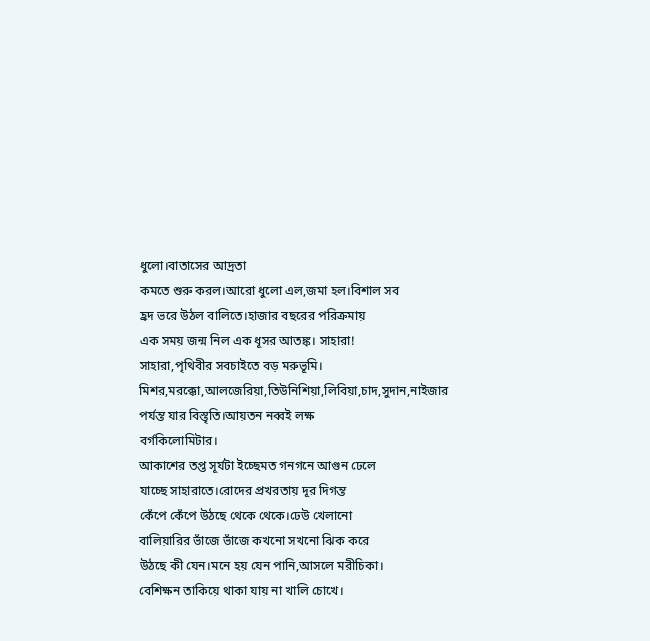ধুলো।বাতাসের আদ্রতা
কমতে শুরু করল।আরো ধুলো এল,জমা হল।বিশাল সব
হ্রদ ভরে উঠল বালিতে।হাজার বছরের পরিক্রমায়
এক সময় জন্ম নিল এক ধূসর আতঙ্ক। সাহারা!
সাহারা,পৃথিবীর সবচাইতে বড় মরুভূমি।
মিশর,মরক্কো,আলজেরিয়া,তিউনিশিয়া,লিবিয়া,চাদ,সুদান,নাইজার
পর্যন্ত যার বিস্তৃতি।আয়তন নব্বই লক্ষ
বর্গকিলোমিটার।
আকাশের তপ্ত সূর্যটা ইচ্ছেমত গনগনে আগুন ঢেলে
যাচ্ছে সাহারাতে।রোদের প্রখরতায় দূর দিগন্ত
কেঁপে কেঁপে উঠছে থেকে থেকে।ঢেউ খেলানো
বালিয়ারির ভাঁজে ভাঁজে কখনো সখনো ঝিক করে
উঠছে কী যেন।মনে হয় যেন পানি,আসলে মরীচিকা।
বেশিক্ষন তাকিয়ে থাকা যায় না খালি চোখে।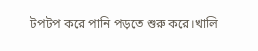টপটপ করে পানি পড়তে শুরু করে।খালি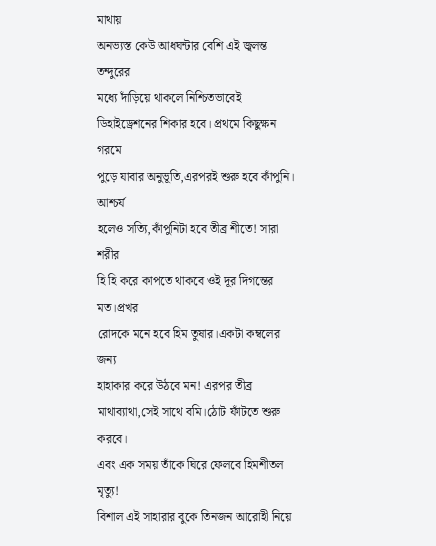মাথায়
অনভ্যস্ত কেউ আধঘন্টার বেশি এই জ্বলন্ত তন্দুরের
মধ্যে দাঁড়িয়ে থাকলে নিশ্চিতভাবেই
ডিহাইড্রেশনের শিকার হবে। প্রথমে কিছুক্ষন গরমে
পুড়ে যাবার অনুভূতি,এরপরই শুরু হবে কাঁপুনি। আশ্চর্য
হলেও সত্যি,কাঁপুনিটা হবে তীব্র শীতে! সারা শরীর
হি হি করে কাপতে থাকবে ওই দূর দিগন্তের মত।প্রখর
রোদকে মনে হবে হিম তুষার।একটা কম্বলের জন্য
হাহাকার করে উঠবে মন! এরপর তীব্র
মাথাব্যাথা,সেই সাথে বমি।ঠোট ফাঁটতে শুরু করবে।
এবং এক সময় তাঁকে ঘিরে ফেলবে হিমশীতল মৃত্যু!
বিশাল এই সাহারার বুকে তিনজন আরোহী নিয়ে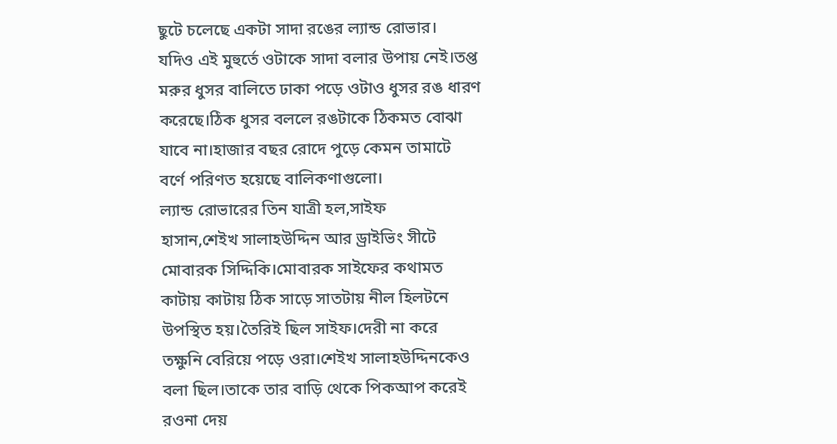ছুটে চলেছে একটা সাদা রঙের ল্যান্ড রোভার।
যদিও এই মুহুর্তে ওটাকে সাদা বলার উপায় নেই।তপ্ত
মরুর ধুসর বালিতে ঢাকা পড়ে ওটাও ধুসর রঙ ধারণ
করেছে।ঠিক ধুসর বললে রঙটাকে ঠিকমত বোঝা
যাবে না।হাজার বছর রোদে পুড়ে কেমন তামাটে
বর্ণে পরিণত হয়েছে বালিকণাগুলো।
ল্যান্ড রোভারের তিন যাত্রী হল,সাইফ
হাসান,শেইখ সালাহউদ্দিন আর ড্রাইভিং সীটে
মোবারক সিদ্দিকি।মোবারক সাইফের কথামত
কাটায় কাটায় ঠিক সাড়ে সাতটায় নীল হিলটনে
উপস্থিত হয়।তৈরিই ছিল সাইফ।দেরী না করে
তক্ষুনি বেরিয়ে পড়ে ওরা।শেইখ সালাহউদ্দিনকেও
বলা ছিল।তাকে তার বাড়ি থেকে পিকআপ করেই
রওনা দেয়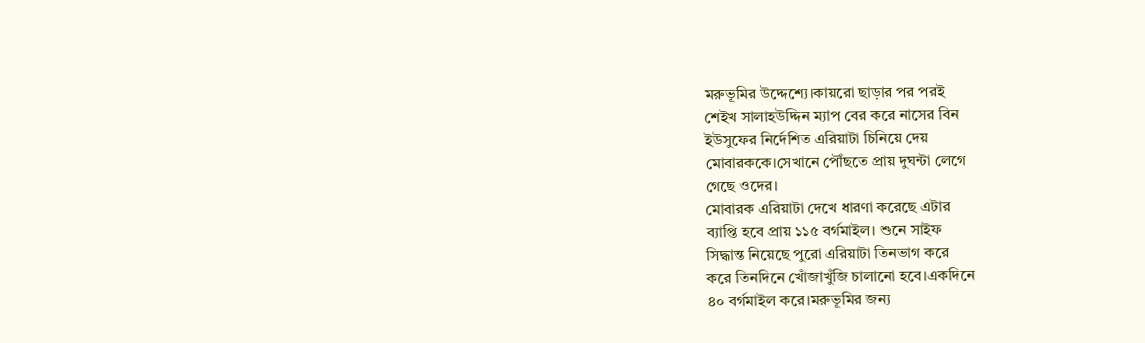মরুভূমির উদ্দেশ্যে।কায়রো ছাড়ার পর পরই
শেইখ সালাহউদ্দিন ম্যাপ বের করে নাসের বিন
ইউসুফের নির্দেশিত এরিয়াটা চিনিয়ে দেয়
মোবারককে।সেখানে পৌঁছতে প্রায় দুঘন্টা লেগে
গেছে ওদের।
মোবারক এরিয়াটা দেখে ধারণা করেছে এটার
ব্যাপ্তি হবে প্রায় ১১৫ বর্গমাইল। শুনে সাইফ
সিদ্ধান্ত নিয়েছে পুরো এরিয়াটা তিনভাগ করে
করে তিনদিনে খোঁজাখুঁজি চালানো হবে।একদিনে
৪০ বর্গমাইল করে।মরুভূমির জন্য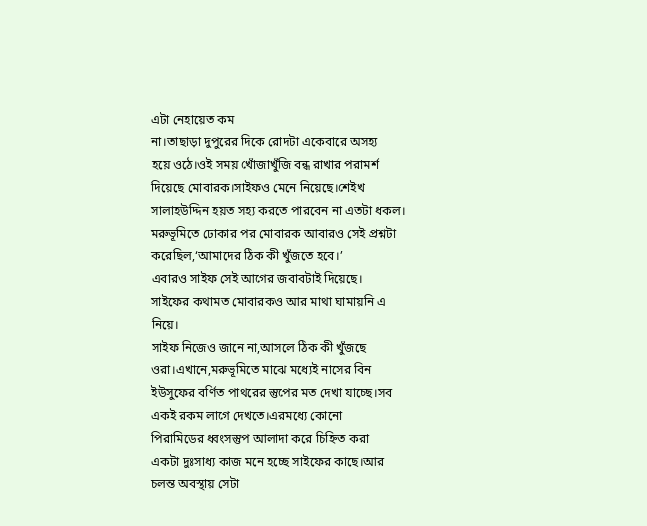এটা নেহায়েত কম
না।তাছাড়া দুপুরের দিকে রোদটা একেবারে অসহ্য
হয়ে ওঠে।ওই সময় খোঁজাখুঁজি বন্ধ রাখার পরামর্শ
দিয়েছে মোবারক।সাইফও মেনে নিয়েছে।শেইখ
সালাহউদ্দিন হয়ত সহ্য করতে পারবেন না এতটা ধকল।
মরুভূমিতে ঢোকার পর মোবারক আবারও সেই প্রশ্নটা
করেছিল,‘আমাদের ঠিক কী খুঁজতে হবে।’
এবারও সাইফ সেই আগের জবাবটাই দিয়েছে।
সাইফের কথামত মোবারকও আর মাথা ঘামায়নি এ
নিয়ে।
সাইফ নিজেও জানে না,আসলে ঠিক কী খুঁজছে
ওরা।এখানে,মরুভূমিতে মাঝে মধ্যেই নাসের বিন
ইউসুফের বর্ণিত পাথরের স্তুপের মত দেখা যাচ্ছে।সব
একই রকম লাগে দেখতে।এরমধ্যে কোনো
পিরামিডের ধ্বংসস্তুপ আলাদা করে চিহ্নিত করা
একটা দুঃসাধ্য কাজ মনে হচ্ছে সাইফের কাছে।আর
চলন্ত অবস্থায় সেটা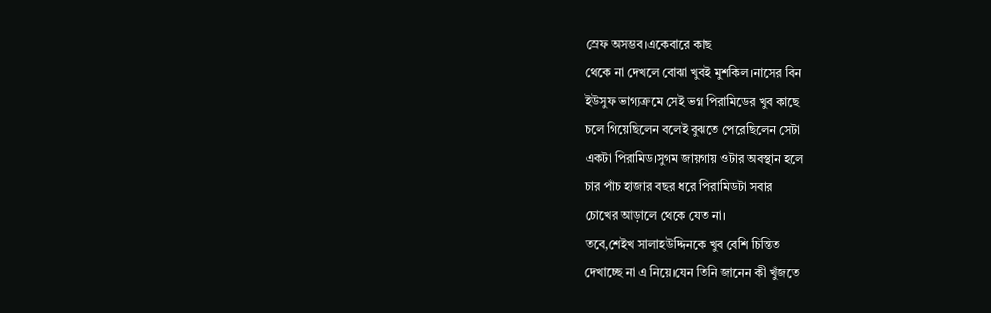স্রেফ অসম্ভব।একেবারে কাছ
থেকে না দেখলে বোঝা খুবই মুশকিল।নাসের বিন
ইউসুফ ভাগ্যক্রমে সেই ভগ্ন পিরামিডের খুব কাছে
চলে গিয়েছিলেন বলেই বুঝতে পেরেছিলেন সেটা
একটা পিরামিড।সুগম জায়গায় ওটার অবস্থান হলে
চার পাঁচ হাজার বছর ধরে পিরামিডটা সবার
চোখের আড়ালে থেকে যেত না।
তবে,শেইখ সালাহউদ্দিনকে খুব বেশি চিন্তিত
দেখাচ্ছে না এ নিয়ে।যেন তিনি জানেন কী খুঁজতে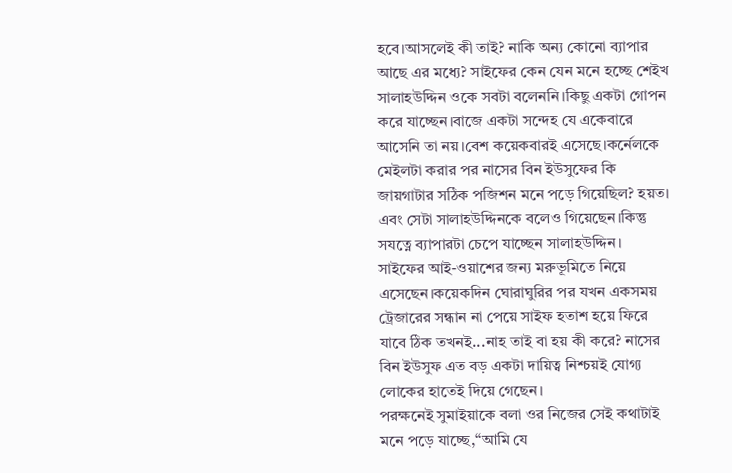হবে।আসলেই কী তাই? নাকি অন্য কোনো ব্যাপার
আছে এর মধ্যে? সাইফের কেন যেন মনে হচ্ছে শেইখ
সালাহউদ্দিন ওকে সবটা বলেননি।কিছু একটা গোপন
করে যাচ্ছেন।বাজে একটা সন্দেহ যে একেবারে
আসেনি তা নয়।বেশ কয়েকবারই এসেছে।কর্নেলকে
মেইলটা করার পর নাসের বিন ইউসুফের কি
জায়গাটার সঠিক পজিশন মনে পড়ে গিয়েছিল? হয়ত।
এবং সেটা সালাহউদ্দিনকে বলেও গিয়েছেন।কিন্তু
সযত্নে ব্যাপারটা চেপে যাচ্ছেন সালাহউদ্দিন।
সাইফের আই-ওয়াশের জন্য মরুভূমিতে নিয়ে
এসেছেন।কয়েকদিন ঘোরাঘুরির পর যখন একসময়
ট্রেজারের সন্ধান না পেয়ে সাইফ হতাশ হয়ে ফিরে
যাবে ঠিক তখনই...নাহ তাই বা হয় কী করে? নাসের
বিন ইউসুফ এত বড় একটা দায়িত্ব নিশ্চয়ই যোগ্য
লোকের হাতেই দিয়ে গেছেন।
পরক্ষনেই সুমাইয়াকে বলা ওর নিজের সেই কথাটাই
মনে পড়ে যাচ্ছে,“আমি যে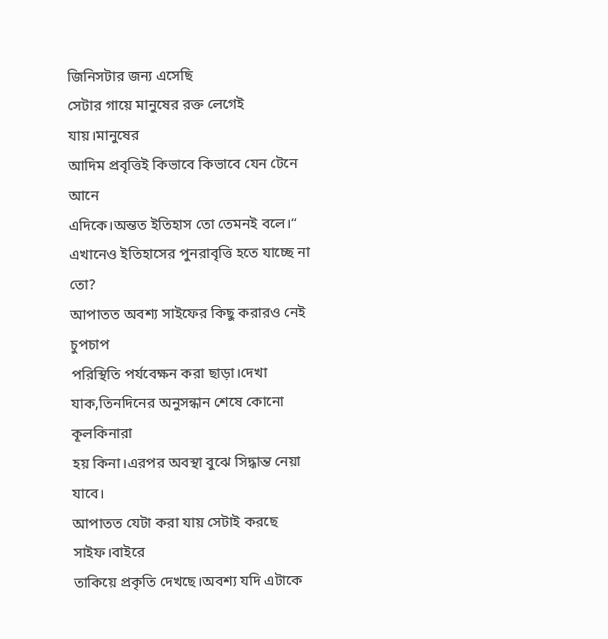জিনিসটার জন্য এসেছি
সেটার গায়ে মানুষের রক্ত লেগেই যায়।মানুষের
আদিম প্রবৃত্তিই কিভাবে কিভাবে যেন টেনে আনে
এদিকে।অন্তত ইতিহাস তো তেমনই বলে।“
এখানেও ইতিহাসের পুনরাবৃত্তি হতে যাচ্ছে না তো?
আপাতত অবশ্য সাইফের কিছু করারও নেই চুপচাপ
পরিস্থিতি পর্যবেক্ষন করা ছাড়া।দেখা
যাক,তিনদিনের অনুসন্ধান শেষে কোনো কূলকিনারা
হয় কিনা।এরপর অবস্থা বুঝে সিদ্ধান্ত নেয়া যাবে।
আপাতত যেটা করা যায় সেটাই করছে সাইফ।বাইরে
তাকিয়ে প্রকৃতি দেখছে।অবশ্য যদি এটাকে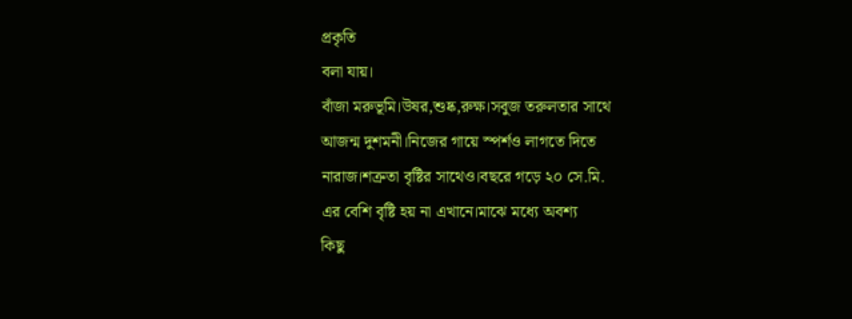প্রকৃতি
বলা যায়।
বাঁজা মরুভূমি।উষর,শুষ্ক,রুক্ষ।সবুজ তরুলতার সাথে
আজন্ম দুশমনী।নিজের গায়ে স্পর্শও লাগতে দিতে
নারাজ।শত্রুতা বৃষ্টির সাথেও।বছরে গড়ে ২০ সে.মি.
এর বেশি বৃষ্টি হয় না এখানে।মাঝে মধ্যে অবশ্য
কিছু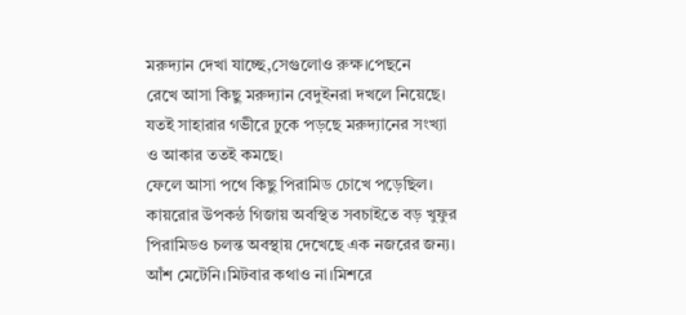মরুদ্যান দেখা যাচ্ছে,সেগুলোও রুক্ষ।পেছনে
রেখে আসা কিছু মরুদ্যান বেদুইনরা দখলে নিয়েছে।
যতই সাহারার গভীরে ঢুকে পড়ছে মরুদ্যানের সংখ্যা
ও আকার ততই কমছে।
ফেলে আসা পথে কিছু পিরামিড চোখে পড়েছিল।
কায়রোর উপকন্ঠ গিজায় অবস্থিত সবচাইতে বড় খুফুর
পিরামিডও চলন্ত অবস্থায় দেখেছে এক নজরের জন্য।
আঁশ মেটেনি।মিটবার কথাও না।মিশরে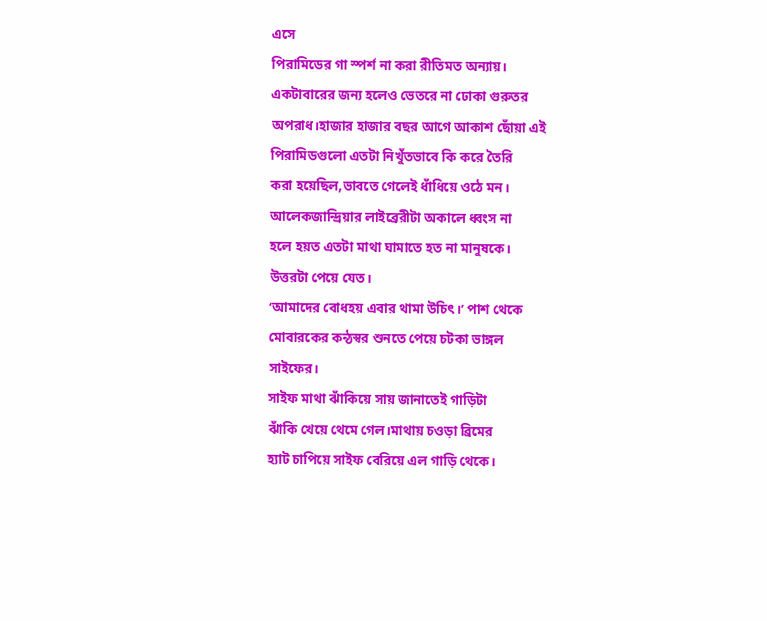এসে
পিরামিডের গা স্পর্শ না করা রীতিমত অন্যায়।
একটাবারের জন্য হলেও ভেতরে না ঢোকা গুরুতর
অপরাধ।হাজার হাজার বছর আগে আকাশ ছোঁয়া এই
পিরামিডগুলো এতটা নিখুঁতভাবে কি করে তৈরি
করা হয়েছিল,ভাবতে গেলেই ধাঁধিয়ে ওঠে মন।
আলেকজান্দ্রিয়ার লাইব্রেরীটা অকালে ধ্বংস না
হলে হয়ত এতটা মাথা ঘামাতে হত না মানুষকে।
উত্তরটা পেয়ে যেত।
‘আমাদের বোধহয় এবার থামা উচিৎ।’ পাশ থেকে
মোবারকের কন্ঠস্বর শুনতে পেয়ে চটকা ভাঙ্গল
সাইফের।
সাইফ মাথা ঝাঁকিয়ে সায় জানাতেই গাড়িটা
ঝাঁকি খেয়ে থেমে গেল।মাথায় চওড়া ব্রিমের
হ্যাট চাপিয়ে সাইফ বেরিয়ে এল গাড়ি থেকে।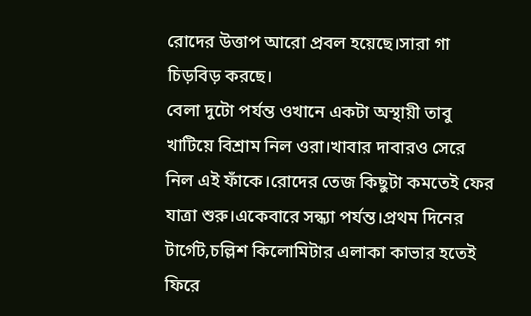রোদের উত্তাপ আরো প্রবল হয়েছে।সারা গা
চিড়বিড় করছে।
বেলা দুটো পর্যন্ত ওখানে একটা অস্থায়ী তাবু
খাটিয়ে বিশ্রাম নিল ওরা।খাবার দাবারও সেরে
নিল এই ফাঁকে।রোদের তেজ কিছুটা কমতেই ফের
যাত্রা শুরু।একেবারে সন্ধ্যা পর্যন্ত।প্রথম দিনের
টার্গেট,চল্লিশ কিলোমিটার এলাকা কাভার হতেই
ফিরে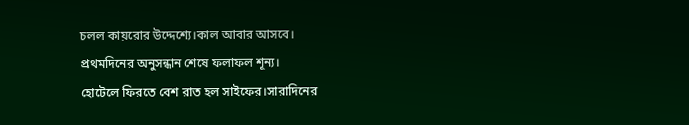চলল কায়রোর উদ্দেশ্যে।কাল আবার আসবে।
প্রথমদিনের অনুসন্ধান শেষে ফলাফল শূন্য।
হোটেলে ফিরতে বেশ রাত হল সাইফের।সারাদিনের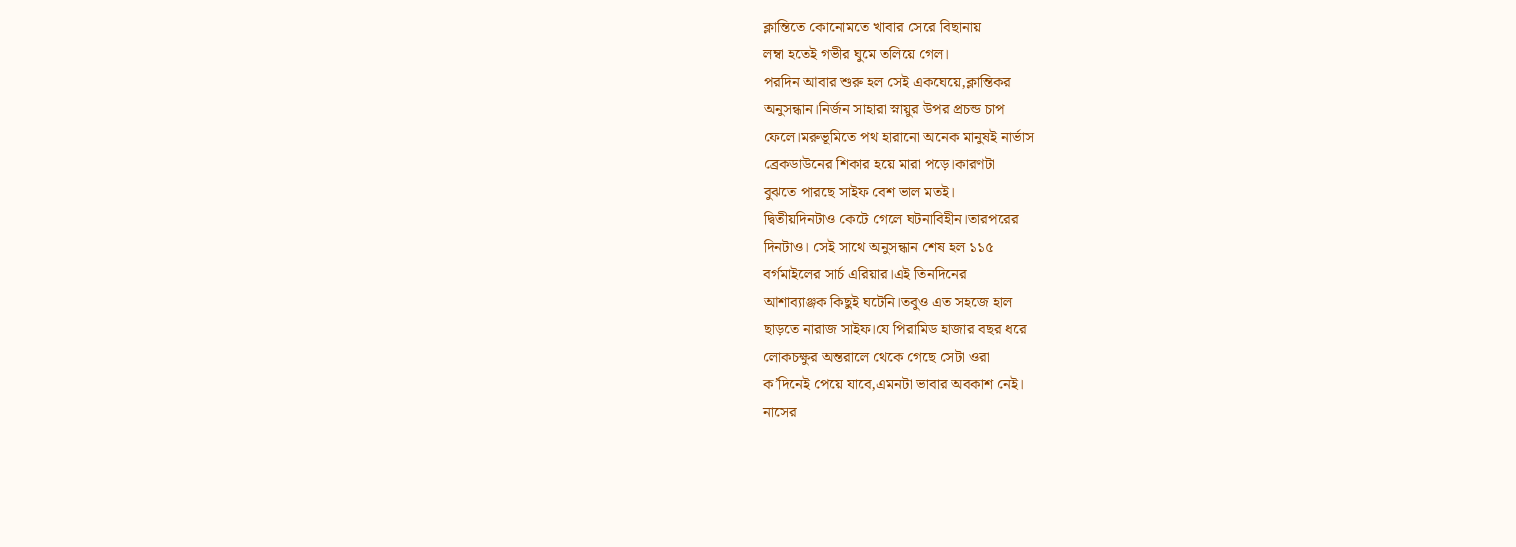ক্লান্তিতে কোনোমতে খাবার সেরে বিছানায়
লম্বা হতেই গভীর ঘুমে তলিয়ে গেল।
পরদিন আবার শুরু হল সেই একঘেয়ে,ক্লান্তিকর
অনুসন্ধান।নির্জন সাহারা স্নায়ুর উপর প্রচন্ড চাপ
ফেলে।মরুভূমিতে পথ হারানো অনেক মানুষই নার্ভাস
ব্রেকডাউনের শিকার হয়ে মারা পড়ে।কারণটা
বুঝতে পারছে সাইফ বেশ ভাল মতই।
দ্বিতীয়দিনটাও কেটে গেলে ঘটনাবিহীন।তারপরের
দিনটাও। সেই সাথে অনুসন্ধান শেষ হল ১১৫
বর্গমাইলের সার্চ এরিয়ার।এই তিনদিনের
আশাব্যাঞ্জক কিছুই ঘটেনি।তবুও এত সহজে হাল
ছাড়তে নারাজ সাইফ।যে পিরামিড হাজার বছর ধরে
লোকচক্ষুর অন্তরালে থেকে গেছে সেটা ওরা
ক’দিনেই পেয়ে যাবে,এমনটা ভাবার অবকাশ নেই।
নাসের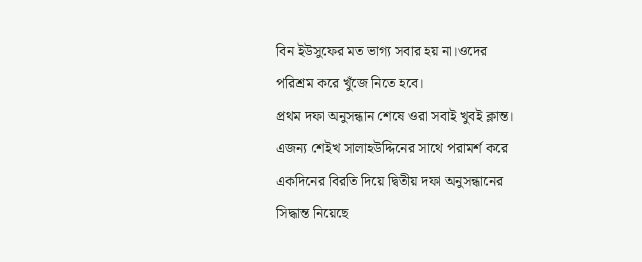বিন ইউসুফের মত ভাগ্য সবার হয় না।ওদের
পরিশ্রম করে খুঁজে নিতে হবে।
প্রথম দফা অনুসন্ধান শেষে ওরা সবাই খুবই ক্লান্ত।
এজন্য শেইখ সালাহউদ্দিনের সাথে পরামর্শ করে
একদিনের বিরতি দিয়ে দ্বিতীয় দফা অনুসন্ধানের
সিদ্ধান্ত নিয়েছে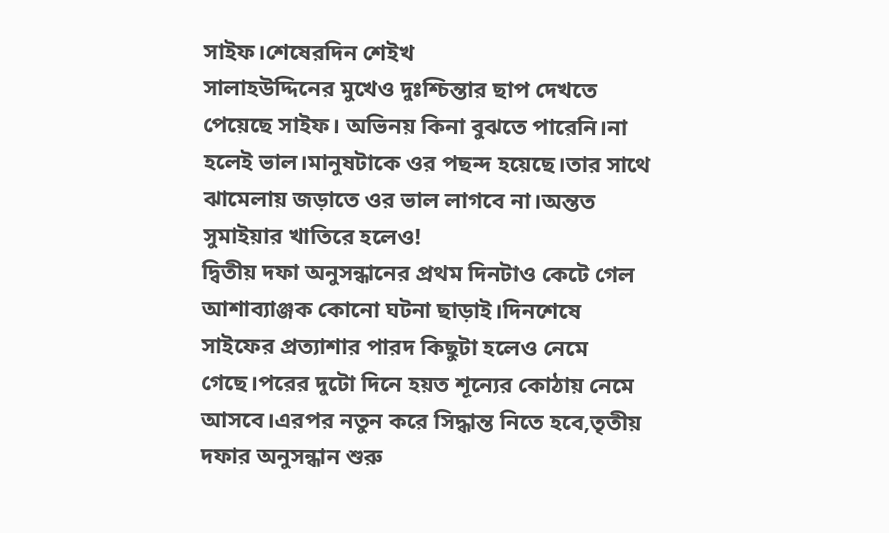সাইফ।শেষেরদিন শেইখ
সালাহউদ্দিনের মুখেও দুঃশ্চিন্তার ছাপ দেখতে
পেয়েছে সাইফ। অভিনয় কিনা বুঝতে পারেনি।না
হলেই ভাল।মানুষটাকে ওর পছন্দ হয়েছে।তার সাথে
ঝামেলায় জড়াতে ওর ভাল লাগবে না।অন্তত
সুমাইয়ার খাতিরে হলেও!
দ্বিতীয় দফা অনুসন্ধানের প্রথম দিনটাও কেটে গেল
আশাব্যাঞ্জক কোনো ঘটনা ছাড়াই।দিনশেষে
সাইফের প্রত্যাশার পারদ কিছুটা হলেও নেমে
গেছে।পরের দুটো দিনে হয়ত শূন্যের কোঠায় নেমে
আসবে।এরপর নতুন করে সিদ্ধান্ত নিতে হবে,তৃতীয়
দফার অনুসন্ধান শুরু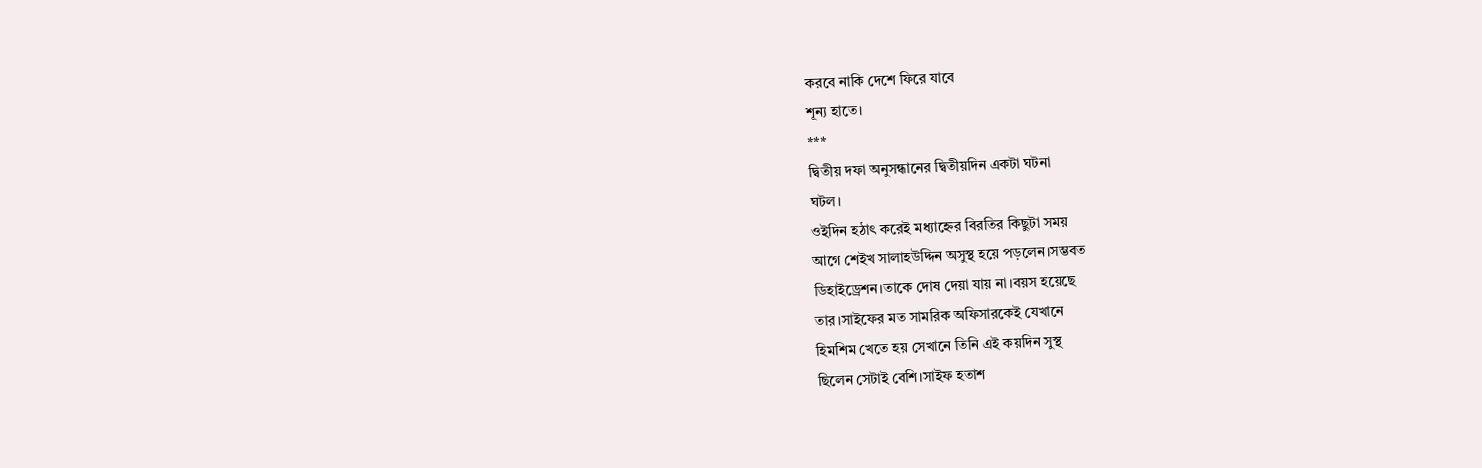করবে নাকি দেশে ফিরে যাবে
শূন্য হাতে।
***
দ্বিতীয় দফা অনুসন্ধানের দ্বিতীয়দিন একটা ঘটনা
ঘটল।
ওইদিন হঠাৎ করেই মধ্যাহ্নের বিরতির কিছুটা সময়
আগে শেইখ সালাহউদ্দিন অসুস্থ হয়ে পড়লেন।সম্ভবত
ডিহাইড্রেশন।তাকে দোষ দেয়া যায় না।বয়স হয়েছে
তার।সাইফের মত সামরিক অফিসারকেই যেখানে
হিমশিম খেতে হয় সেখানে তিনি এই কয়দিন সুস্থ
ছিলেন সেটাই বেশি।সাইফ হতাশ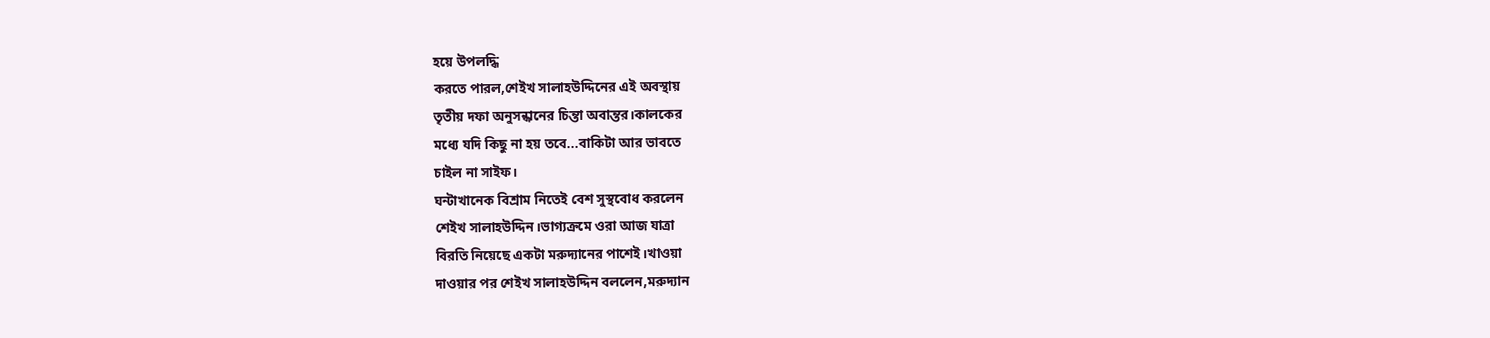হয়ে উপলদ্ধি
করতে পারল,শেইখ সালাহউদ্দিনের এই অবস্থায়
তৃতীয় দফা অনুসন্ধানের চিন্তা অবান্তর।কালকের
মধ্যে যদি কিছু না হয় তবে...বাকিটা আর ভাবতে
চাইল না সাইফ।
ঘন্টাখানেক বিশ্রাম নিতেই বেশ সুস্থবোধ করলেন
শেইখ সালাহউদ্দিন।ভাগ্যক্রমে ওরা আজ যাত্রা
বিরতি নিয়েছে একটা মরুদ্যানের পাশেই।খাওয়া
দাওয়ার পর শেইখ সালাহউদ্দিন বললেন,মরুদ্যান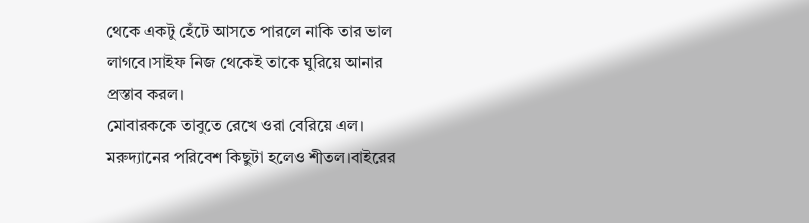থেকে একটু হেঁটে আসতে পারলে নাকি তার ভাল
লাগবে।সাইফ নিজ থেকেই তাকে ঘুরিয়ে আনার
প্রস্তাব করল।
মোবারককে তাবুতে রেখে ওরা বেরিয়ে এল।
মরুদ্যানের পরিবেশ কিছুটা হলেও শীতল।বাইরের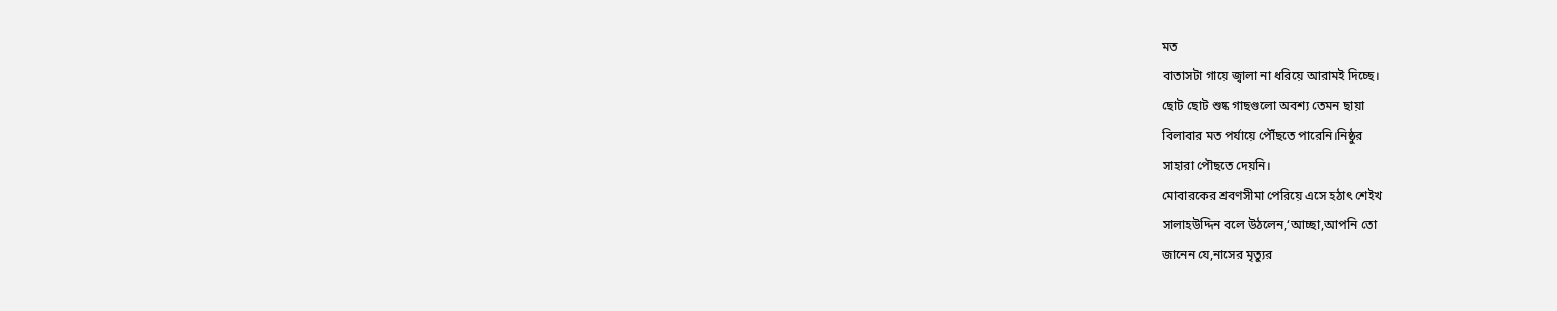মত
বাতাসটা গায়ে জ্বালা না ধরিয়ে আরামই দিচ্ছে।
ছোট ছোট শুষ্ক গাছগুলো অবশ্য তেমন ছায়া
বিলাবার মত পর্যায়ে পৌঁছতে পারেনি।নিষ্ঠুর
সাহারা পৌছতে দেয়নি।
মোবারকের শ্রবণসীমা পেরিয়ে এসে হঠাৎ শেইখ
সালাহউদ্দিন বলে উঠলেন,‘আচ্ছা,আপনি তো
জানেন যে,নাসের মৃত্যুর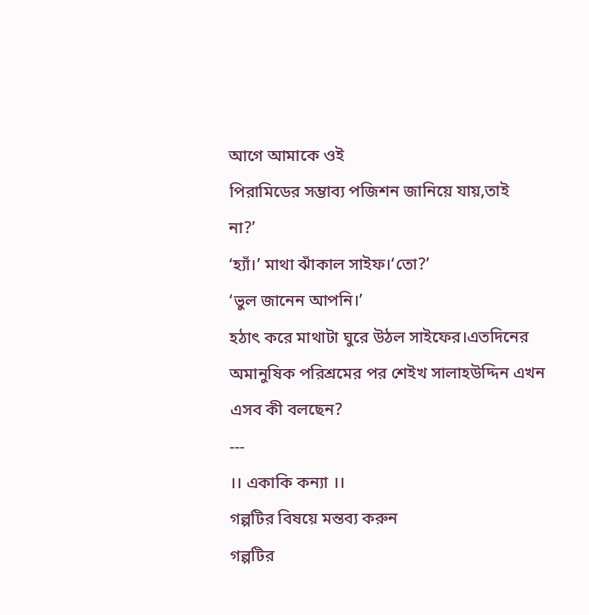আগে আমাকে ওই
পিরামিডের সম্ভাব্য পজিশন জানিয়ে যায়,তাই
না?’
‘হ্যাঁ।’ মাথা ঝাঁকাল সাইফ।‘তো?’
‘ভুল জানেন আপনি।’
হঠাৎ করে মাথাটা ঘুরে উঠল সাইফের।এতদিনের
অমানুষিক পরিশ্রমের পর শেইখ সালাহউদ্দিন এখন
এসব কী বলছেন?
---
।। একাকি কন্যা ।।
গল্পটির বিষয়ে মন্তব্য করুন
গল্পটির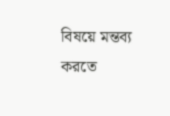বিষয়ে মন্তব্য করতে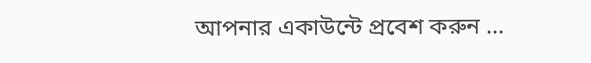আপনার একাউন্টে প্রবেশ করুন ...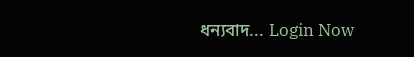ধন্যবাদ... Login Now